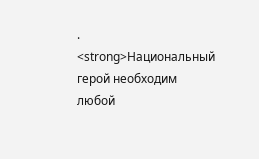. <strong>Национальный герой необходим любой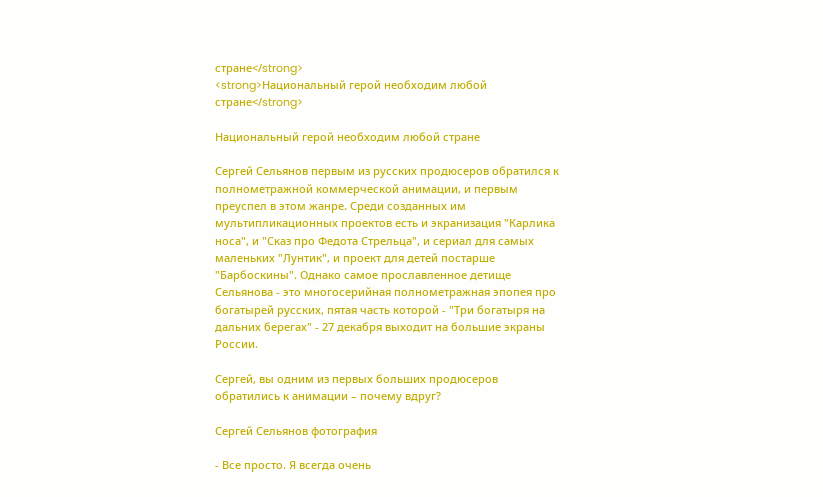стране</strong>
<strong>Национальный герой необходим любой стране</strong>

Национальный герой необходим любой стране

Сергей Сельянов первым из русских продюсеров обратился к полнометражной коммерческой анимации, и первым преуспел в этом жанре. Среди созданных им мультипликационных проектов есть и экранизация "Карлика носа", и "Сказ про Федота Стрельца", и сериал для самых маленьких "Лунтик", и проект для детей постарше "Барбоскины". Однако самое прославленное детище Сельянова - это многосерийная полнометражная эпопея про богатырей русских, пятая часть которой - "Три богатыря на дальних берегах" - 27 декабря выходит на большие экраны России.

Сергей, вы одним из первых больших продюсеров обратились к анимации – почему вдруг?

Сергей Сельянов фотография

- Все просто. Я всегда очень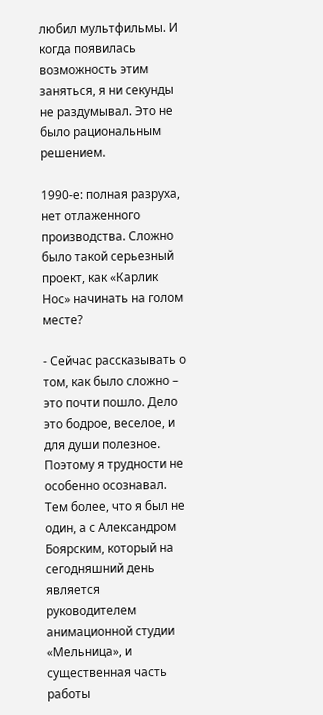любил мультфильмы. И когда появилась возможность этим заняться, я ни секунды не раздумывал. Это не было рациональным решением.

1990-е: полная разруха, нет отлаженного производства. Сложно было такой серьезный проект, как «Карлик Нос» начинать на голом месте?

- Сейчас рассказывать о том, как было сложно – это почти пошло. Дело это бодрое, веселое, и для души полезное. Поэтому я трудности не особенно осознавал. Тем более, что я был не один, а с Александром Боярским, который на сегодняшний день является руководителем анимационной студии «Мельница», и существенная часть работы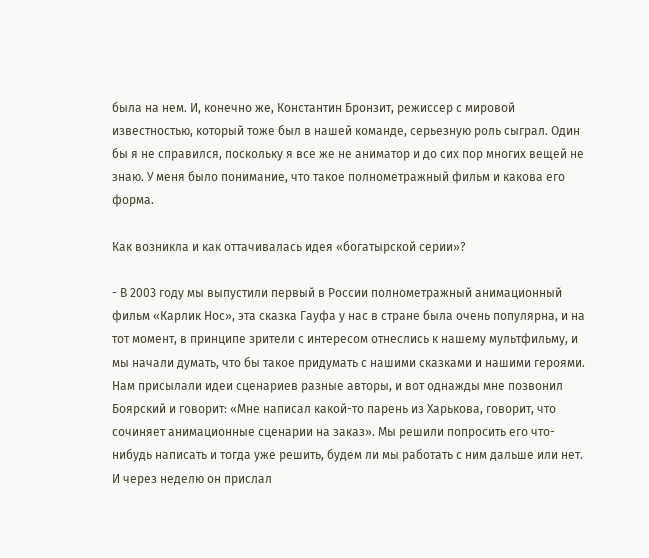была на нем. И, конечно же, Константин Бронзит, режиссер с мировой известностью, который тоже был в нашей команде, серьезную роль сыграл. Один бы я не справился, поскольку я все же не аниматор и до сих пор многих вещей не знаю. У меня было понимание, что такое полнометражный фильм и какова его форма.

Как возникла и как оттачивалась идея «богатырской серии»?

- В 2003 году мы выпустили первый в России полнометражный анимационный фильм «Карлик Нос», эта сказка Гауфа у нас в стране была очень популярна, и на тот момент, в принципе зрители с интересом отнеслись к нашему мультфильму, и мы начали думать, что бы такое придумать с нашими сказками и нашими героями. Нам присылали идеи сценариев разные авторы, и вот однажды мне позвонил Боярский и говорит: «Мне написал какой-то парень из Харькова, говорит, что сочиняет анимационные сценарии на заказ». Мы решили попросить его что-нибудь написать и тогда уже решить, будем ли мы работать с ним дальше или нет. И через неделю он прислал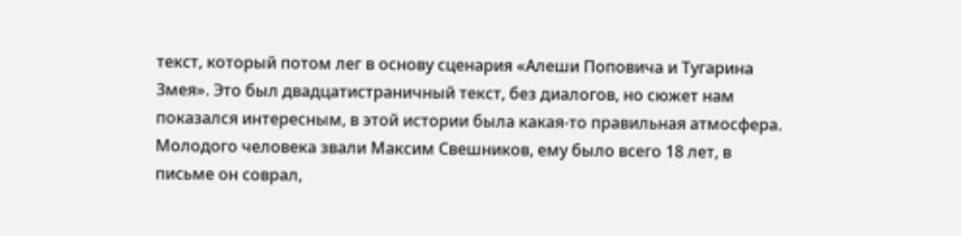текст, который потом лег в основу сценария «Алеши Поповича и Тугарина Змея». Это был двадцатистраничный текст, без диалогов, но сюжет нам показался интересным, в этой истории была какая-то правильная атмосфера. Молодого человека звали Максим Свешников, ему было всего 18 лет, в письме он соврал,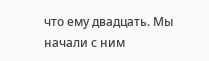что ему двадцать. Мы начали с ним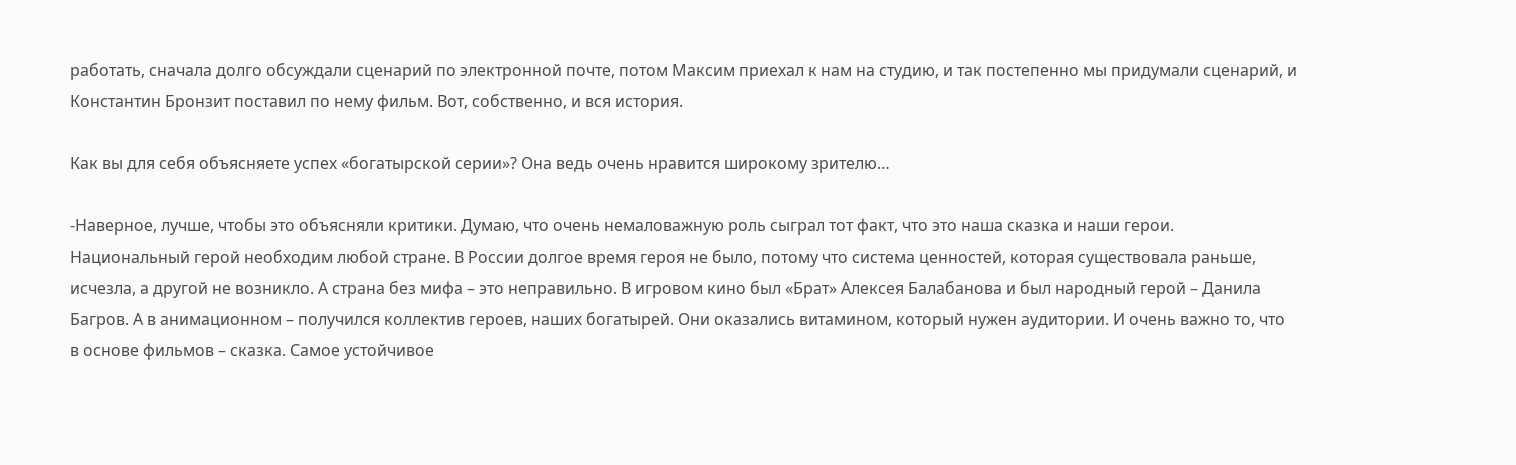работать, сначала долго обсуждали сценарий по электронной почте, потом Максим приехал к нам на студию, и так постепенно мы придумали сценарий, и Константин Бронзит поставил по нему фильм. Вот, собственно, и вся история.

Как вы для себя объясняете успех «богатырской серии»? Она ведь очень нравится широкому зрителю…

-Наверное, лучше, чтобы это объясняли критики. Думаю, что очень немаловажную роль сыграл тот факт, что это наша сказка и наши герои. Национальный герой необходим любой стране. В России долгое время героя не было, потому что система ценностей, которая существовала раньше, исчезла, а другой не возникло. А страна без мифа – это неправильно. В игровом кино был «Брат» Алексея Балабанова и был народный герой – Данила Багров. А в анимационном – получился коллектив героев, наших богатырей. Они оказались витамином, который нужен аудитории. И очень важно то, что в основе фильмов – сказка. Самое устойчивое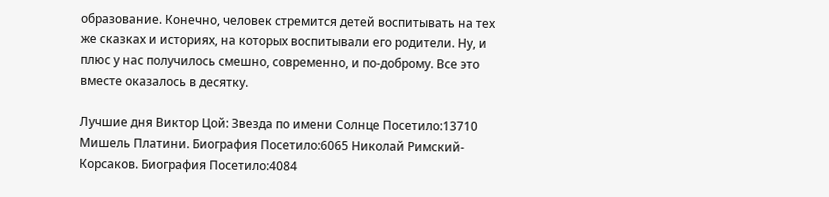образование. Конечно, человек стремится детей воспитывать на тех же сказках и историях, на которых воспитывали его родители. Ну, и плюс у нас получилось смешно, современно, и по-доброму. Все это вместе оказалось в десятку.

Лучшие дня Виктор Цой: Звезда по имени Солнце Посетило:13710 Мишель Платини. Биография Посетило:6065 Николай Римский-Корсаков. Биография Посетило:4084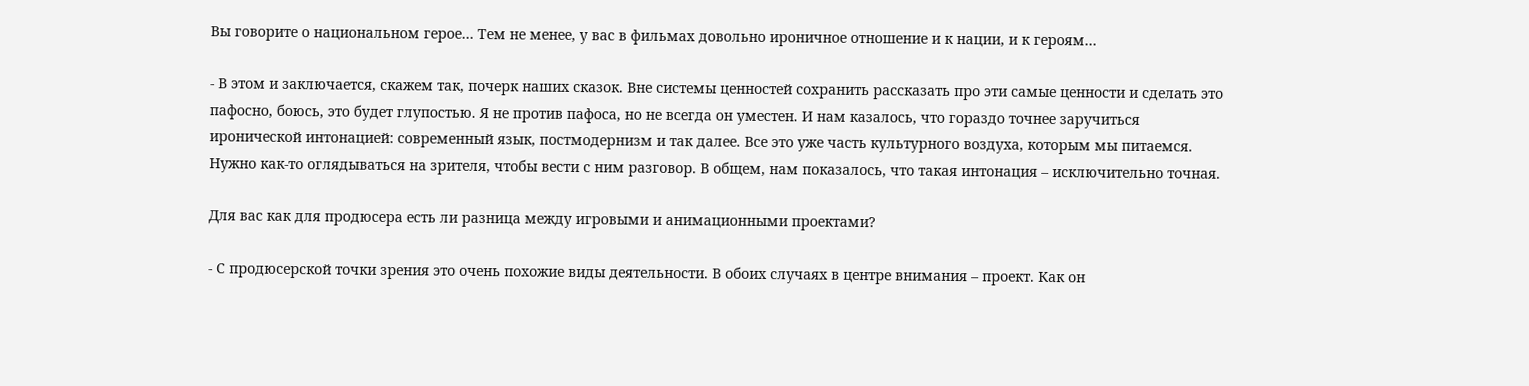Вы говорите о национальном герое… Тем не менее, у вас в фильмах довольно ироничное отношение и к нации, и к героям…

- В этом и заключается, скажем так, почерк наших сказок. Вне системы ценностей сохранить рассказать про эти самые ценности и сделать это пафосно, боюсь, это будет глупостью. Я не против пафоса, но не всегда он уместен. И нам казалось, что гораздо точнее заручиться иронической интонацией: современный язык, постмодернизм и так далее. Все это уже часть культурного воздуха, которым мы питаемся. Нужно как-то оглядываться на зрителя, чтобы вести с ним разговор. В общем, нам показалось, что такая интонация – исключительно точная.

Для вас как для продюсера есть ли разница между игровыми и анимационными проектами?

- С продюсерской точки зрения это очень похожие виды деятельности. В обоих случаях в центре внимания – проект. Как он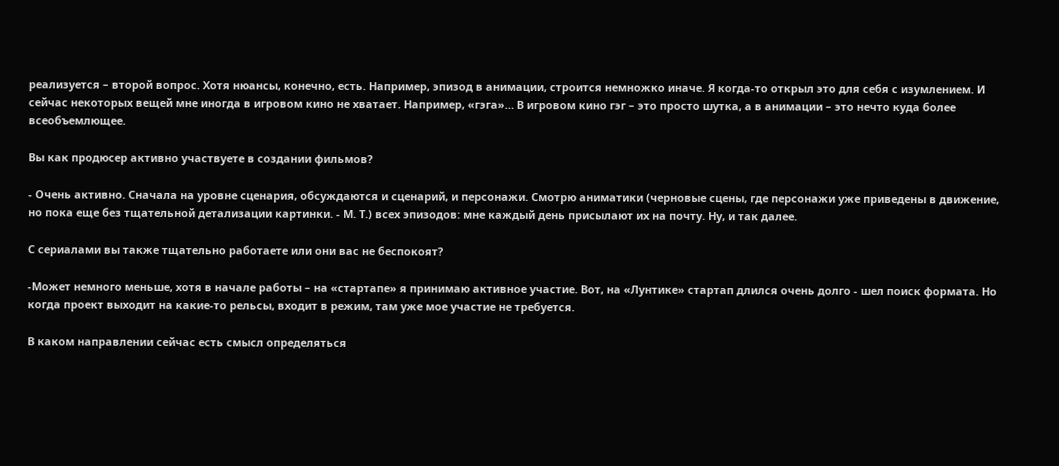реализуется – второй вопрос. Хотя нюансы, конечно, есть. Например, эпизод в анимации, строится немножко иначе. Я когда-то открыл это для себя с изумлением. И сейчас некоторых вещей мне иногда в игровом кино не хватает. Например, «гэга»… В игровом кино гэг – это просто шутка, а в анимации – это нечто куда более всеобъемлющее.

Вы как продюсер активно участвуете в создании фильмов?

- Очень активно. Сначала на уровне сценария, обсуждаются и сценарий, и персонажи. Смотрю аниматики (черновые сцены, где персонажи уже приведены в движение, но пока еще без тщательной детализации картинки. - М. Т.) всех эпизодов: мне каждый день присылают их на почту. Ну, и так далее.

С сериалами вы также тщательно работаете или они вас не беспокоят?

-Может немного меньше, хотя в начале работы – на «стартапе» я принимаю активное участие. Вот, на «Лунтике» стартап длился очень долго - шел поиск формата. Но когда проект выходит на какие-то рельсы, входит в режим, там уже мое участие не требуется.

В каком направлении сейчас есть смысл определяться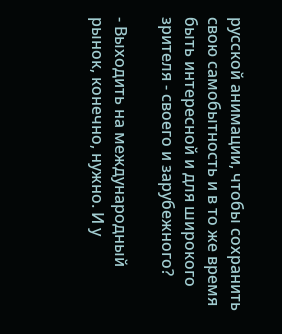русской анимации, чтобы сохранить свою самобытность и в то же время быть интересной и для широкого зрителя - своего и зарубежного?

- Выходить на международный рынок, конечно, нужно. И у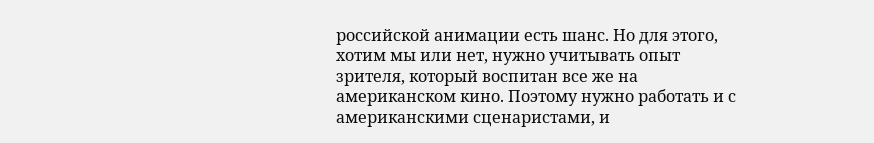российской анимации есть шанс. Но для этого, хотим мы или нет, нужно учитывать опыт зрителя, который воспитан все же на американском кино. Поэтому нужно работать и с американскими сценаристами, и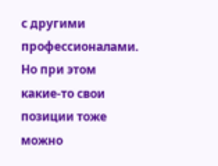с другими профессионалами. Но при этом какие-то свои позиции тоже можно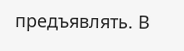предъявлять. В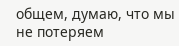общем, думаю, что мы не потеряем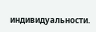индивидуальности.